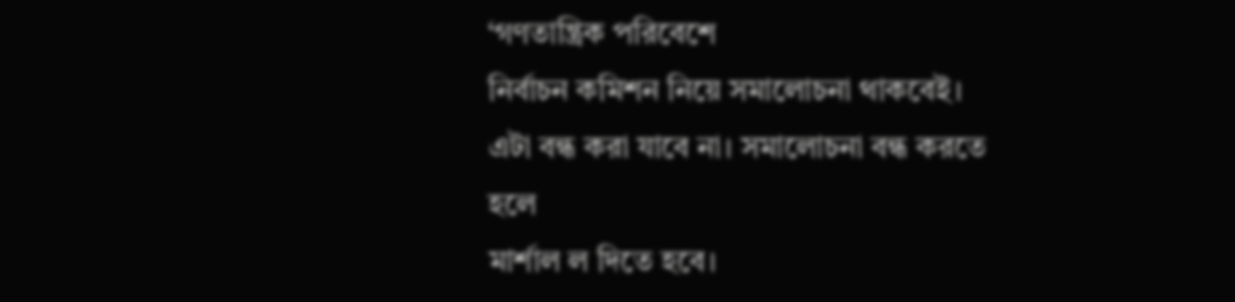‘গণতান্ত্রিক পরিবেশে
নির্বাচন কমিশন নিয়ে সমালোচনা থাকবেই। এটা বন্ধ করা যাবে না। সমালোচনা বন্ধ করতে হলে
মার্শাল ল দিতে হবে।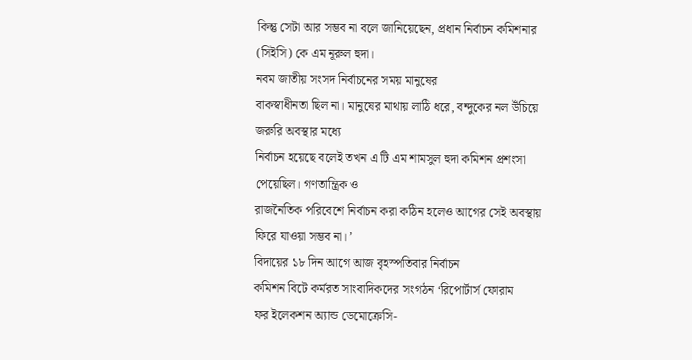কিন্তু সেটা আর সম্ভব না বলে জানিয়েছেন, প্রধান নির্বাচন কমিশনার
(সিইসি) কে এম নূরুল হুদা।
নবম জাতীয় সংসদ নির্বাচনের সময় মানুষের
বাকস্বাধীনতা ছিল না। মানুষের মাথায় লাঠি ধরে, বন্দুকের নল উঁচিয়ে জরুরি অবস্থার মধ্যে
নির্বাচন হয়েছে বলেই তখন এ টি এম শামসুল হুদা কমিশন প্রশংসা পেয়েছিল। গণতান্ত্রিক ও
রাজনৈতিক পরিবেশে নির্বাচন করা কঠিন হলেও আগের সেই অবস্থায় ফিরে যাওয়া সম্ভব না। ’
বিদায়ের ১৮ দিন আগে আজ বৃহস্পতিবার নির্বাচন
কমিশন বিটে কর্মরত সাংবাদিকদের সংগঠন ‘রিপোর্টার্স ফোরাম
ফর ইলেকশন অ্যান্ড ডেমোক্রেসি-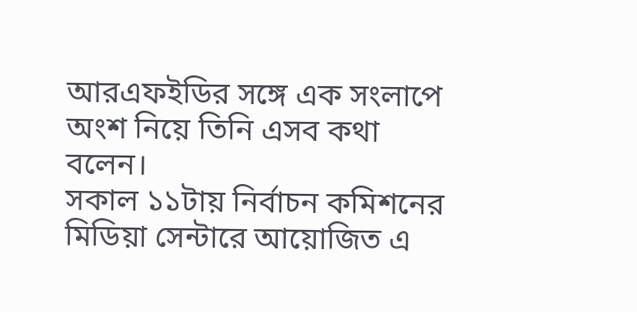আরএফইডির সঙ্গে এক সংলাপে অংশ নিয়ে তিনি এসব কথা বলেন।
সকাল ১১টায় নির্বাচন কমিশনের মিডিয়া সেন্টারে আয়োজিত এ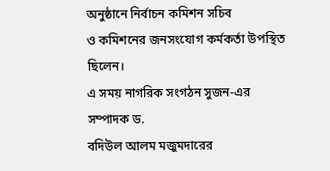অনুষ্ঠানে নির্বাচন কমিশন সচিব
ও কমিশনের জনসংযোগ কর্মকর্তা উপস্থিত ছিলেন।
এ সময় নাগরিক সংগঠন সুজন-এর সম্পাদক ড.
বদিউল আলম মজুমদারের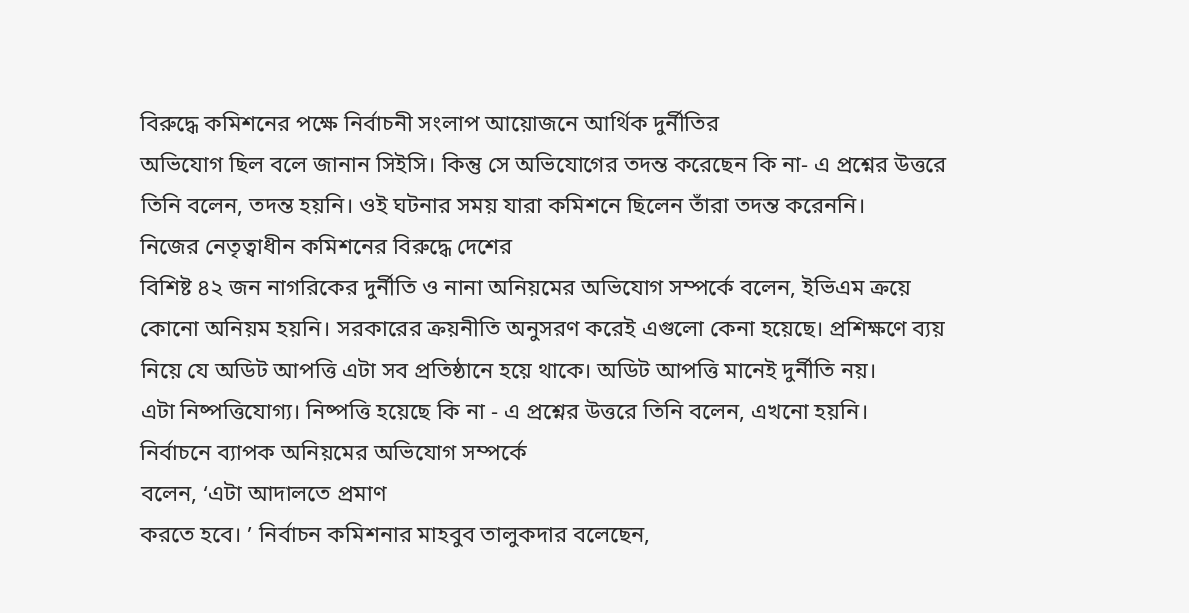বিরুদ্ধে কমিশনের পক্ষে নির্বাচনী সংলাপ আয়োজনে আর্থিক দুর্নীতির
অভিযোগ ছিল বলে জানান সিইসি। কিন্তু সে অভিযোগের তদন্ত করেছেন কি না- এ প্রশ্নের উত্তরে
তিনি বলেন, তদন্ত হয়নি। ওই ঘটনার সময় যারা কমিশনে ছিলেন তাঁরা তদন্ত করেননি।
নিজের নেতৃত্বাধীন কমিশনের বিরুদ্ধে দেশের
বিশিষ্ট ৪২ জন নাগরিকের দুর্নীতি ও নানা অনিয়মের অভিযোগ সম্পর্কে বলেন, ইভিএম ক্রয়ে
কোনো অনিয়ম হয়নি। সরকারের ক্রয়নীতি অনুসরণ করেই এগুলো কেনা হয়েছে। প্রশিক্ষণে ব্যয়
নিয়ে যে অডিট আপত্তি এটা সব প্রতিষ্ঠানে হয়ে থাকে। অডিট আপত্তি মানেই দুর্নীতি নয়।
এটা নিষ্পত্তিযোগ্য। নিষ্পত্তি হয়েছে কি না - এ প্রশ্নের উত্তরে তিনি বলেন, এখনো হয়নি।
নির্বাচনে ব্যাপক অনিয়মের অভিযোগ সম্পর্কে
বলেন, ‘এটা আদালতে প্রমাণ
করতে হবে। ’ নির্বাচন কমিশনার মাহবুব তালুকদার বলেছেন,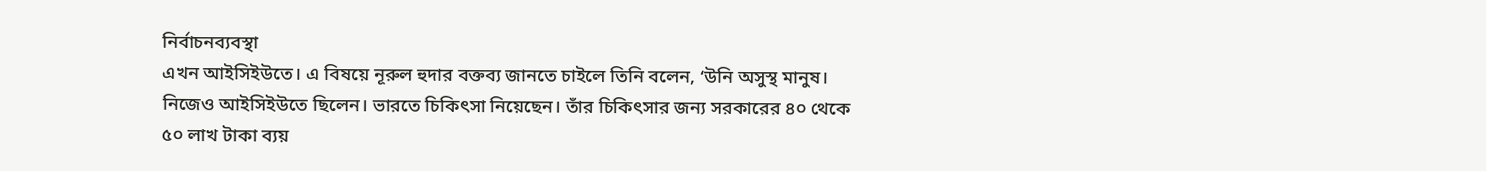নির্বাচনব্যবস্থা
এখন আইসিইউতে। এ বিষয়ে নূরুল হুদার বক্তব্য জানতে চাইলে তিনি বলেন, ‘উনি অসুস্থ মানুষ।
নিজেও আইসিইউতে ছিলেন। ভারতে চিকিৎসা নিয়েছেন। তাঁর চিকিৎসার জন্য সরকারের ৪০ থেকে
৫০ লাখ টাকা ব্যয়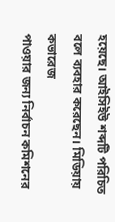হয়েছে। আইসিইউ শব্দটি পরিচিত বলে ব্যবহার করেছেন। মিডিয়ায় কভারেজ
পাওয়ার জন্য নির্বাচন কমিশনের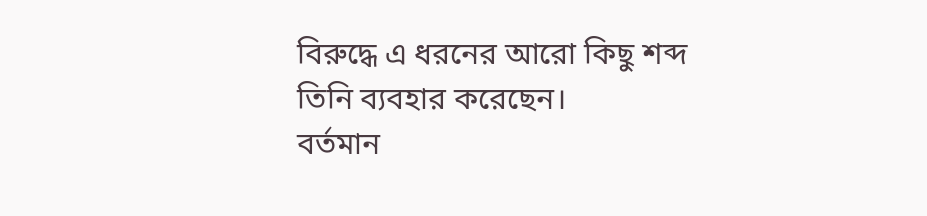বিরুদ্ধে এ ধরনের আরো কিছু শব্দ তিনি ব্যবহার করেছেন।
বর্তমান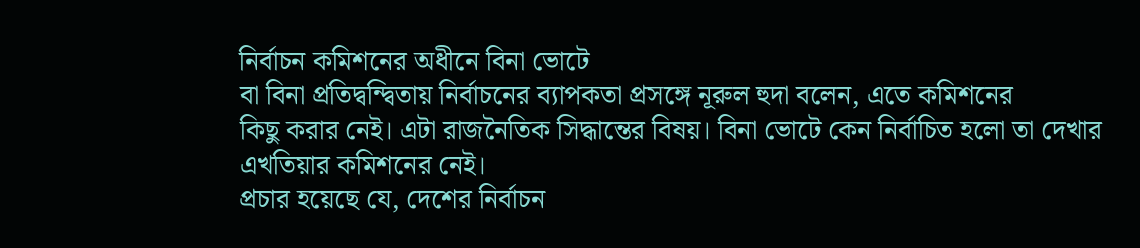নির্বাচন কমিশনের অধীনে বিনা ভোটে
বা বিনা প্রতিদ্বন্দ্বিতায় নির্বাচনের ব্যাপকতা প্রসঙ্গে নূরুল হুদা বলেন, এতে কমিশনের
কিছু করার নেই। এটা রাজনৈতিক সিদ্ধান্তের বিষয়। বিনা ভোটে কেন নির্বাচিত হলো তা দেখার
এখতিয়ার কমিশনের নেই।
প্রচার হয়েছে যে, দেশের নির্বাচন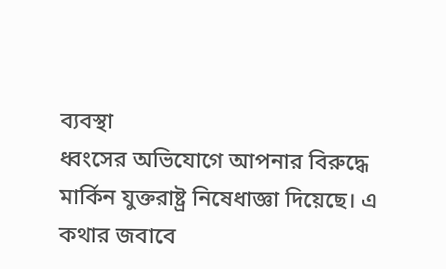ব্যবস্থা
ধ্বংসের অভিযোগে আপনার বিরুদ্ধে মার্কিন যুক্তরাষ্ট্র নিষেধাজ্ঞা দিয়েছে। এ কথার জবাবে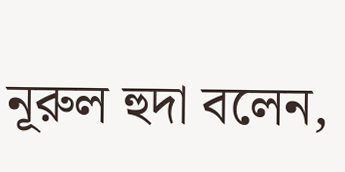নূরুল হুদা বলেন,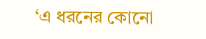‘এ ধরনের কোনো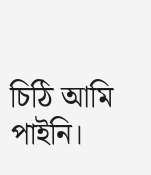চিঠি আমি পাইনি।